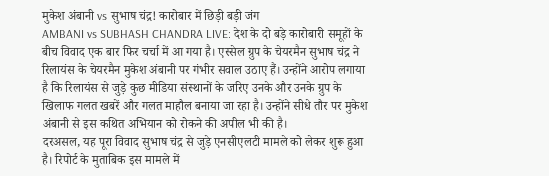मुकेश अंबानी vs सुभाष चंद्र! कारोबार में छिड़ी बड़ी जंग
AMBANI vs SUBHASH CHANDRA LIVE: देश के दो बड़े कारोबारी समूहों के बीच विवाद एक बार फिर चर्चा में आ गया है। एस्सेल ग्रुप के चेयरमैन सुभाष चंद्र ने रिलायंस के चेयरमैन मुकेश अंबानी पर गंभीर सवाल उठाए हैं। उन्होंने आरोप लगाया है कि रिलायंस से जुड़े कुछ मीडिया संस्थानों के जरिए उनके और उनके ग्रुप के खिलाफ गलत खबरें और गलत माहौल बनाया जा रहा है। उन्होंने सीधे तौर पर मुकेश अंबानी से इस कथित अभियान को रोकने की अपील भी की है।
दरअसल, यह पूरा विवाद सुभाष चंद्र से जुड़े एनसीएलटी मामले को लेकर शुरू हुआ है। रिपोर्ट के मुताबिक इस मामले में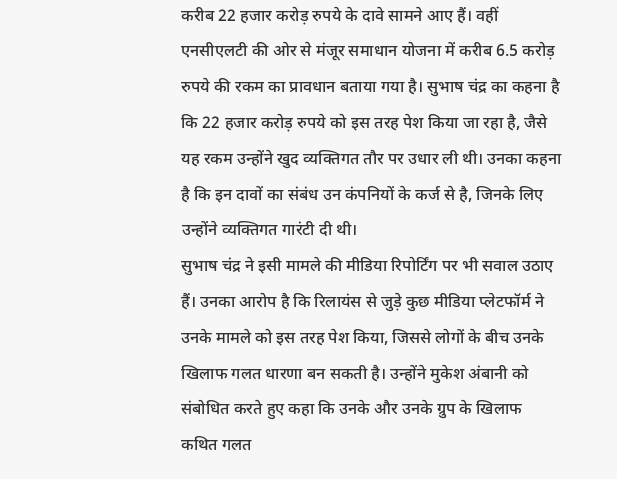करीब 22 हजार करोड़ रुपये के दावे सामने आए हैं। वहीं एनसीएलटी की ओर से मंजूर समाधान योजना में करीब 6.5 करोड़ रुपये की रकम का प्रावधान बताया गया है। सुभाष चंद्र का कहना है कि 22 हजार करोड़ रुपये को इस तरह पेश किया जा रहा है, जैसे यह रकम उन्होंने खुद व्यक्तिगत तौर पर उधार ली थी। उनका कहना है कि इन दावों का संबंध उन कंपनियों के कर्ज से है, जिनके लिए उन्होंने व्यक्तिगत गारंटी दी थी।
सुभाष चंद्र ने इसी मामले की मीडिया रिपोर्टिंग पर भी सवाल उठाए हैं। उनका आरोप है कि रिलायंस से जुड़े कुछ मीडिया प्लेटफॉर्म ने उनके मामले को इस तरह पेश किया, जिससे लोगों के बीच उनके खिलाफ गलत धारणा बन सकती है। उन्होंने मुकेश अंबानी को संबोधित करते हुए कहा कि उनके और उनके ग्रुप के खिलाफ कथित गलत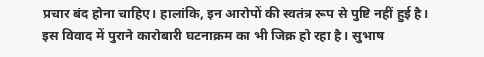प्रचार बंद होना चाहिए। हालांकि, इन आरोपों की स्वतंत्र रूप से पुष्टि नहीं हुई है।
इस विवाद में पुराने कारोबारी घटनाक्रम का भी जिक्र हो रहा है। सुभाष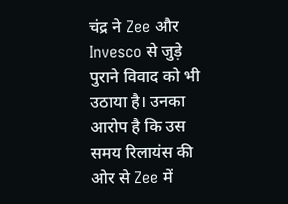चंद्र ने Zee और Invesco से जुड़े पुराने विवाद को भी उठाया है। उनका आरोप है कि उस समय रिलायंस की ओर से Zee में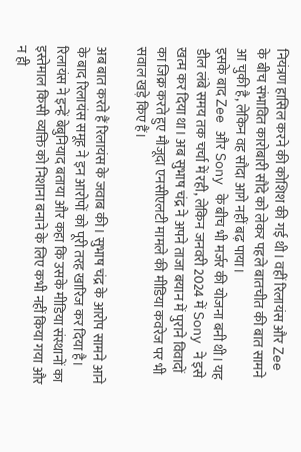नियंत्रण हासिल करने की कोशिश की गई थी। वहीं रिलायंस और Zee के बीच संभावित कारोबारी सौदे को लेकर पहले बातचीत की बात सामने आ चुकी है, लेकिन वह सौदा आगे नहीं बढ़ पाया।
इसके बाद Zee और Sony के बीच भी मर्जर की योजना बनी थी। यह डील लंबे समय तक चर्चा में रही, लेकिन जनवरी 2024 में Sony ने इसे खत्म कर दिया था। अब सुभाष चंद्र ने अपने ताजा बयान में पुराने विवादों का जिक्र करते हुए मौजूदा एनसीएलटी मामले की मीडिया कवरेज पर भी सवाल खड़े किए हैं।

अब बात करते हैं रिलायंस के जवाब की। सुभाष चंद्र के आरोप सामने आने के बाद रिलायंस समूह ने इन आरोपों को पूरी तरह खारिज कर दिया है। रिलायंस ने इन्हें बेबुनियाद बताया और कहा कि उसके मीडिया संस्थानों का इस्तेमाल किसी व्यक्ति को निशाना बनाने के लिए कभी नहीं किया गया और न ही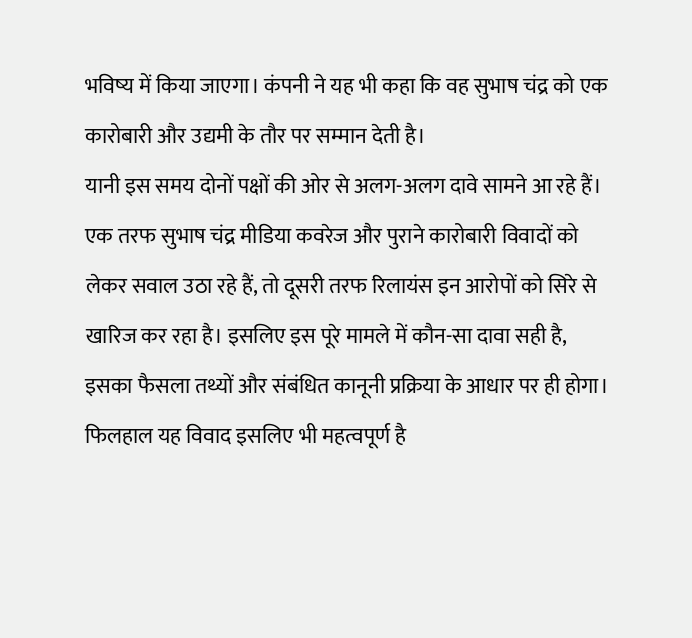भविष्य में किया जाएगा। कंपनी ने यह भी कहा कि वह सुभाष चंद्र को एक कारोबारी और उद्यमी के तौर पर सम्मान देती है।
यानी इस समय दोनों पक्षों की ओर से अलग-अलग दावे सामने आ रहे हैं। एक तरफ सुभाष चंद्र मीडिया कवरेज और पुराने कारोबारी विवादों को लेकर सवाल उठा रहे हैं, तो दूसरी तरफ रिलायंस इन आरोपों को सिरे से खारिज कर रहा है। इसलिए इस पूरे मामले में कौन-सा दावा सही है, इसका फैसला तथ्यों और संबंधित कानूनी प्रक्रिया के आधार पर ही होगा।
फिलहाल यह विवाद इसलिए भी महत्वपूर्ण है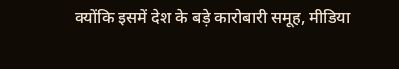क्योंकि इसमें देश के बड़े कारोबारी समूह, मीडिया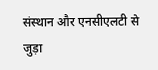संस्थान और एनसीएलटी से जुड़ा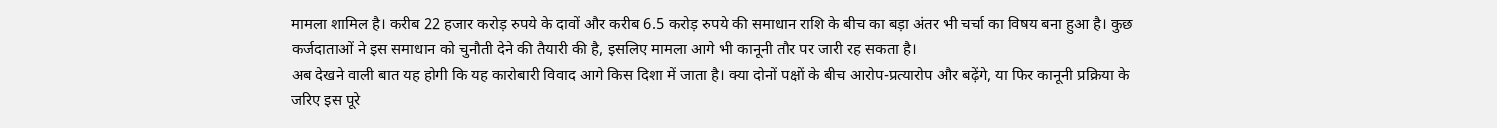मामला शामिल है। करीब 22 हजार करोड़ रुपये के दावों और करीब 6.5 करोड़ रुपये की समाधान राशि के बीच का बड़ा अंतर भी चर्चा का विषय बना हुआ है। कुछ कर्जदाताओं ने इस समाधान को चुनौती देने की तैयारी की है, इसलिए मामला आगे भी कानूनी तौर पर जारी रह सकता है।
अब देखने वाली बात यह होगी कि यह कारोबारी विवाद आगे किस दिशा में जाता है। क्या दोनों पक्षों के बीच आरोप-प्रत्यारोप और बढ़ेंगे, या फिर कानूनी प्रक्रिया के जरिए इस पूरे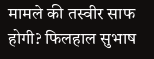मामले की तस्वीर साफ होगी? फिलहाल सुभाष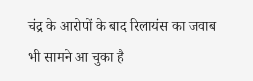चंद्र के आरोपों के बाद रिलायंस का जवाब भी सामने आ चुका है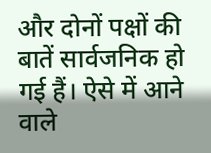और दोनों पक्षों की बातें सार्वजनिक हो गई हैं। ऐसे में आने वाले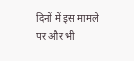दिनों में इस मामले पर और भी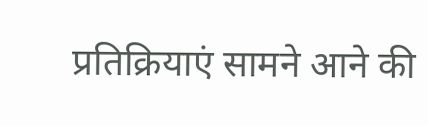प्रतिक्रियाएं सामने आने की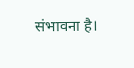संभावना है।